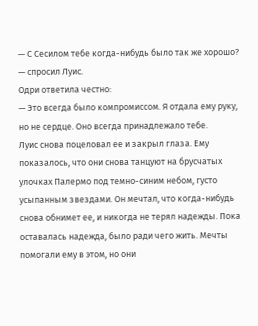— С Сесилом тебе когда-нибудь было так же хорошо? — спросил Луис.
Одри ответила честно:
— Это всегда было компромиссом. Я отдала ему руку, но не сердце. Оно всегда принадлежало тебе.
Луис снова поцеловал ее и закрыл глаза. Ему показалось, что они снова танцуют на брусчатых улочках Палермо под темно-синим небом, густо усыпанным звездами. Он мечтал, что когда-нибудь снова обнимет ее, и никогда не терял надежды. Пока оставалась надежда, было ради чего жить. Мечты помогали ему в этом, но они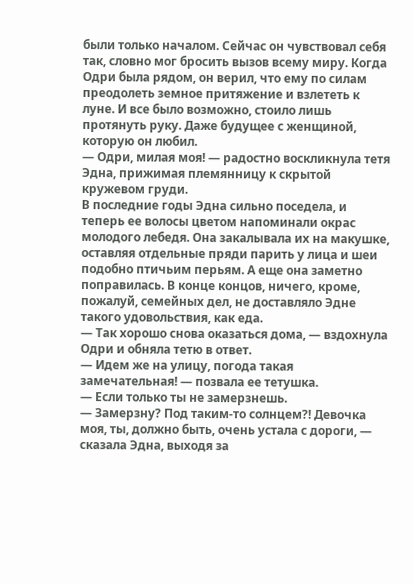были только началом. Сейчас он чувствовал себя так, словно мог бросить вызов всему миру. Когда Одри была рядом, он верил, что ему по силам преодолеть земное притяжение и взлететь к луне. И все было возможно, стоило лишь протянуть руку. Даже будущее с женщиной, которую он любил.
— Одри, милая моя! — радостно воскликнула тетя Эдна, прижимая племянницу к скрытой кружевом груди.
В последние годы Эдна сильно поседела, и теперь ее волосы цветом напоминали окрас молодого лебедя. Она закалывала их на макушке, оставляя отдельные пряди парить у лица и шеи подобно птичьим перьям. А еще она заметно поправилась. В конце концов, ничего, кроме, пожалуй, семейных дел, не доставляло Эдне такого удовольствия, как еда.
— Так хорошо снова оказаться дома, — вздохнула Одри и обняла тетю в ответ.
— Идем же на улицу, погода такая замечательная! — позвала ее тетушка.
— Если только ты не замерзнешь.
— Замерзну? Под таким-то солнцем?! Девочка моя, ты, должно быть, очень устала с дороги, — сказала Эдна, выходя за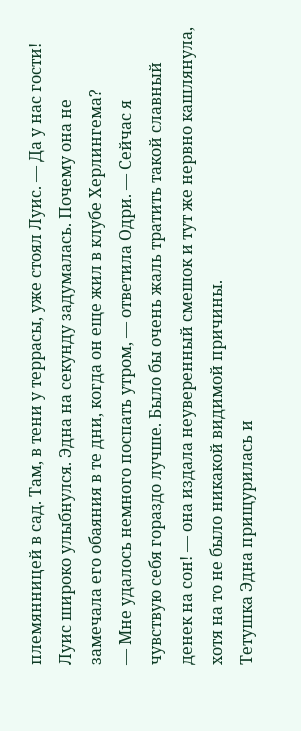племянницей в сад. Там, в тени у террасы, уже стоял Луис. — Да у нас гости!
Луис широко улыбнулся. Эдна на секунду задумалась. Почему она не замечала его обаяния в те дни, когда он еще жил в клубе Херлингема?
— Мне удалось немного поспать утром, — ответила Одри. — Сейчас я чувствую себя гораздо лучше. Было бы очень жаль тратить такой славный денек на сон! — она издала неуверенный смешок и тут же нервно кашлянула, хотя на то не было никакой видимой причины.
Тетушка Эдна прищурилась и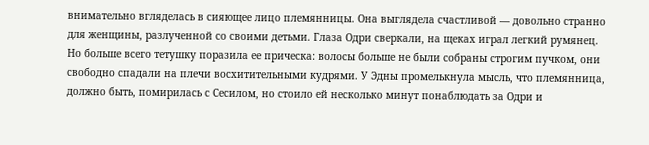внимательно вгляделась в сияющее лицо племянницы. Она выглядела счастливой — довольно странно для женщины, разлученной со своими детьми. Глаза Одри сверкали, на щеках играл легкий румянец. Но больше всего тетушку поразила ее прическа: волосы больше не были собраны строгим пучком, они свободно спадали на плечи восхитительными кудрями. У Эдны промелькнула мысль, что племянница, должно быть, помирилась с Сесилом, но стоило ей несколько минут понаблюдать за Одри и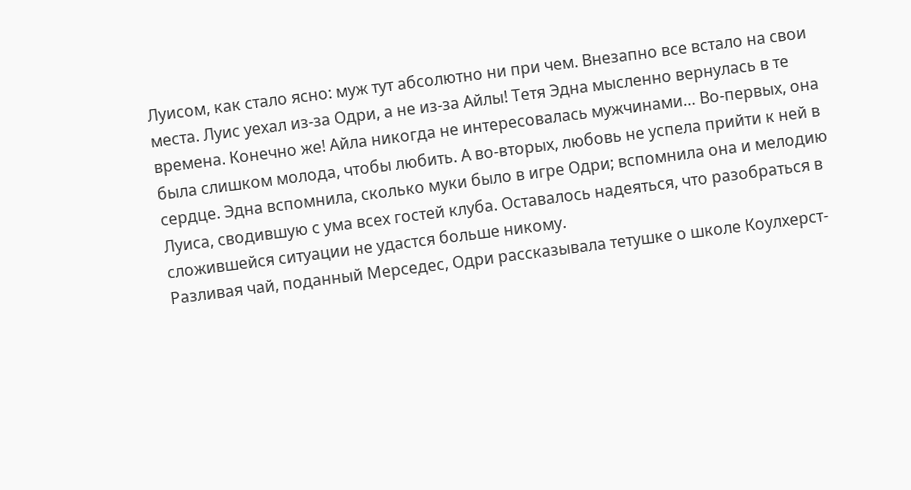Луисом, как стало ясно: муж тут абсолютно ни при чем. Внезапно все встало на свои места. Луис уехал из-за Одри, а не из-за Айлы! Тетя Эдна мысленно вернулась в те времена. Конечно же! Айла никогда не интересовалась мужчинами… Во-первых, она была слишком молода, чтобы любить. А во-вторых, любовь не успела прийти к ней в сердце. Эдна вспомнила, сколько муки было в игре Одри; вспомнила она и мелодию Луиса, сводившую с ума всех гостей клуба. Оставалось надеяться, что разобраться в сложившейся ситуации не удастся больше никому.
Разливая чай, поданный Мерседес, Одри рассказывала тетушке о школе Коулхерст-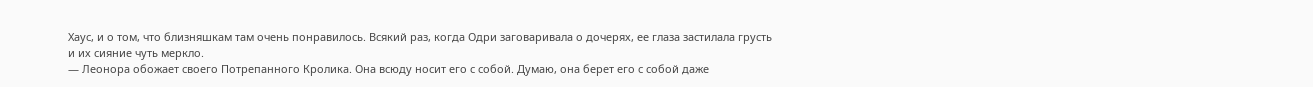Хаус, и о том, что близняшкам там очень понравилось. Всякий раз, когда Одри заговаривала о дочерях, ее глаза застилала грусть и их сияние чуть меркло.
— Леонора обожает своего Потрепанного Кролика. Она всюду носит его с собой. Думаю, она берет его с собой даже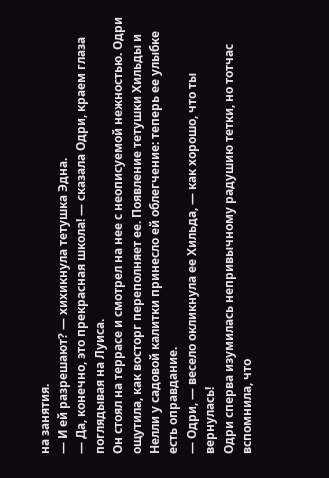на занятия.
— И ей разрешают? — хихикнула тетушка Эдна.
— Да, конечно, это прекрасная школа! — сказала Одри, краем глаза поглядывая на Луиса.
Он стоял на террасе и смотрел на нее с неописуемой нежностью. Одри ощутила, как восторг переполняет ее. Появление тетушки Хильды и Нелли у садовой калитки принесло ей облегчение: теперь ее улыбке есть оправдание.
— Одри, — весело окликнула ее Хильда, — как хорошо, что ты вернулась!
Одри сперва изумилась непривычному радушию тетки, но тотчас вспомнила, что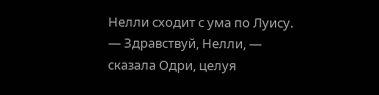Нелли сходит с ума по Луису.
— Здравствуй, Нелли, — сказала Одри, целуя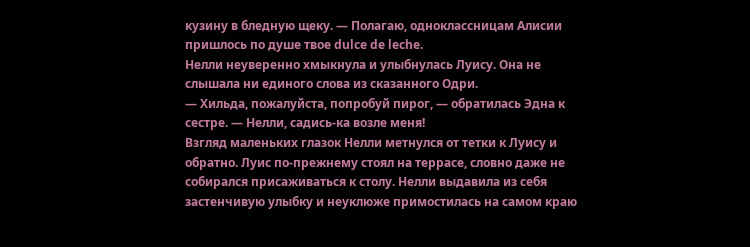кузину в бледную щеку. — Полагаю, одноклассницам Алисии пришлось по душе твое dulce de leche.
Нелли неуверенно хмыкнула и улыбнулась Луису. Она не слышала ни единого слова из сказанного Одри.
— Хильда, пожалуйста, попробуй пирог, — обратилась Эдна к сестре. — Нелли, садись-ка возле меня!
Взгляд маленьких глазок Нелли метнулся от тетки к Луису и обратно. Луис по-прежнему стоял на террасе, словно даже не собирался присаживаться к столу. Нелли выдавила из себя застенчивую улыбку и неуклюже примостилась на самом краю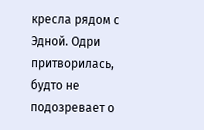кресла рядом с Эдной. Одри притворилась, будто не подозревает о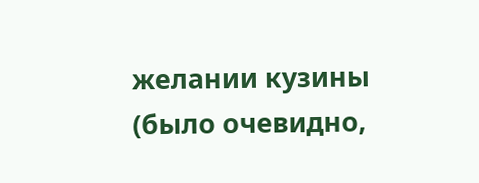желании кузины (было очевидно,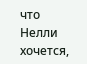что Нелли хочется,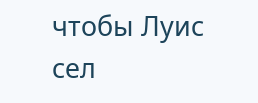чтобы Луис сел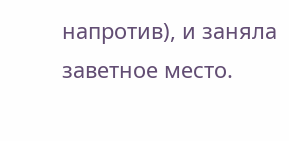напротив), и заняла заветное место.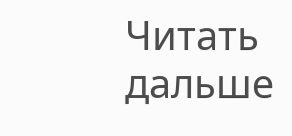Читать дальше